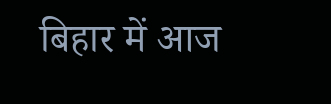बिहार में आज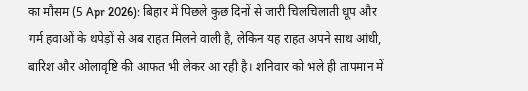का मौसम (5 Apr 2026): बिहार में पिछले कुछ दिनों से जारी चिलचिलाती धूप और गर्म हवाओं के थपेड़ों से अब राहत मिलने वाली है, लेकिन यह राहत अपने साथ आंधी, बारिश और ओलावृष्टि की आफत भी लेकर आ रही है। शनिवार को भले ही तापमान में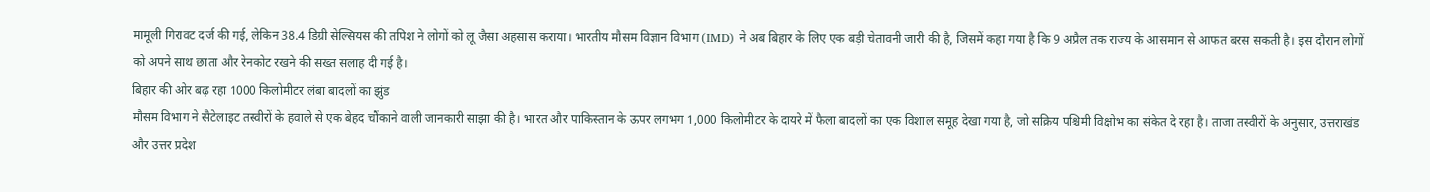मामूली गिरावट दर्ज की गई, लेकिन 38.4 डिग्री सेल्सियस की तपिश ने लोगों को लू जैसा अहसास कराया। भारतीय मौसम विज्ञान विभाग (IMD) ने अब बिहार के लिए एक बड़ी चेतावनी जारी की है, जिसमें कहा गया है कि 9 अप्रैल तक राज्य के आसमान से आफत बरस सकती है। इस दौरान लोगों को अपने साथ छाता और रेनकोट रखने की सख्त सलाह दी गई है।
बिहार की ओर बढ़ रहा 1000 किलोमीटर लंबा बादलों का झुंड
मौसम विभाग ने सैटेलाइट तस्वीरों के हवाले से एक बेहद चौंकाने वाली जानकारी साझा की है। भारत और पाकिस्तान के ऊपर लगभग 1,000 किलोमीटर के दायरे में फैला बादलों का एक विशाल समूह देखा गया है, जो सक्रिय पश्चिमी विक्षोभ का संकेत दे रहा है। ताजा तस्वीरों के अनुसार, उत्तराखंड और उत्तर प्रदेश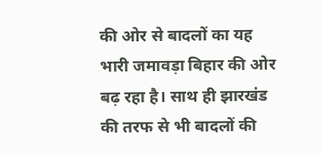की ओर से बादलों का यह भारी जमावड़ा बिहार की ओर बढ़ रहा है। साथ ही झारखंड की तरफ से भी बादलों की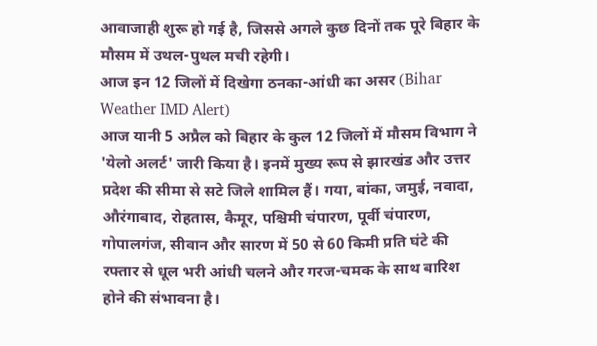आवाजाही शुरू हो गई है, जिससे अगले कुछ दिनों तक पूरे बिहार के मौसम में उथल-पुथल मची रहेगी।
आज इन 12 जिलों में दिखेगा ठनका-आंधी का असर (Bihar Weather IMD Alert)
आज यानी 5 अप्रैल को बिहार के कुल 12 जिलों में मौसम विभाग ने 'येलो अलर्ट' जारी किया है। इनमें मुख्य रूप से झारखंड और उत्तर प्रदेश की सीमा से सटे जिले शामिल हैं। गया, बांका, जमुई, नवादा, औरंगाबाद, रोहतास, कैमूर, पश्चिमी चंपारण, पूर्वी चंपारण, गोपालगंज, सीवान और सारण में 50 से 60 किमी प्रति घंटे की रफ्तार से धूल भरी आंधी चलने और गरज-चमक के साथ बारिश होने की संभावना है।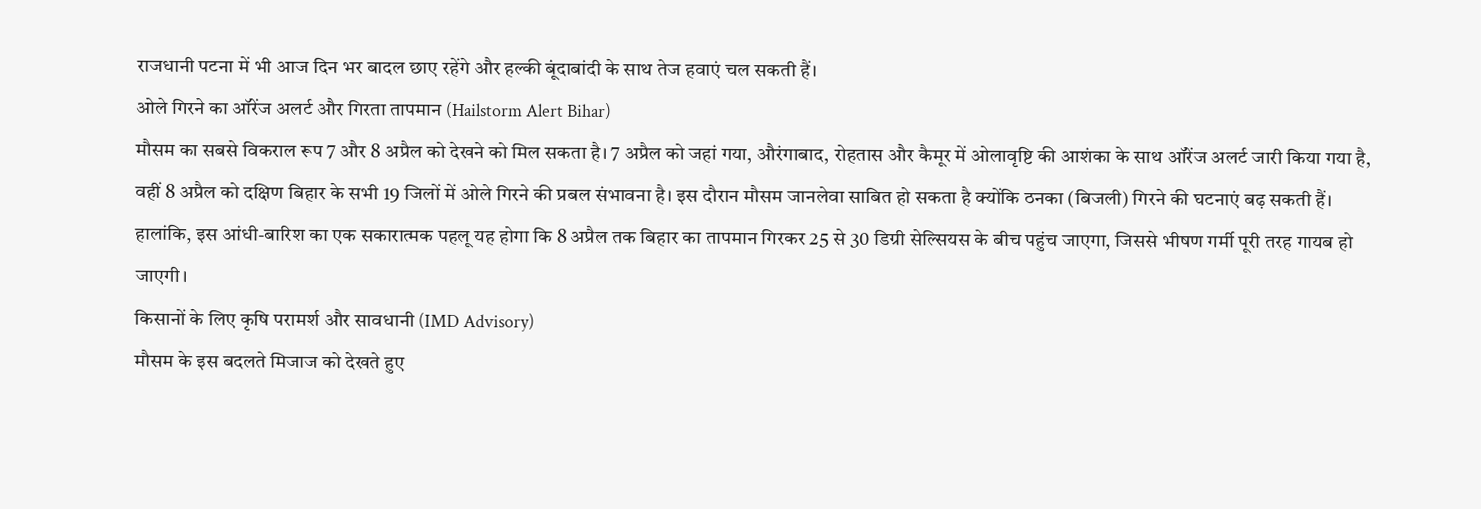राजधानी पटना में भी आज दिन भर बादल छाए रहेंगे और हल्की बूंदाबांदी के साथ तेज हवाएं चल सकती हैं।
ओले गिरने का ऑरेंज अलर्ट और गिरता तापमान (Hailstorm Alert Bihar)
मौसम का सबसे विकराल रूप 7 और 8 अप्रैल को देखने को मिल सकता है। 7 अप्रैल को जहां गया, औरंगाबाद, रोहतास और कैमूर में ओलावृष्टि की आशंका के साथ ऑरेंज अलर्ट जारी किया गया है, वहीं 8 अप्रैल को दक्षिण बिहार के सभी 19 जिलों में ओले गिरने की प्रबल संभावना है। इस दौरान मौसम जानलेवा साबित हो सकता है क्योंकि ठनका (बिजली) गिरने की घटनाएं बढ़ सकती हैं। हालांकि, इस आंधी-बारिश का एक सकारात्मक पहलू यह होगा कि 8 अप्रैल तक बिहार का तापमान गिरकर 25 से 30 डिग्री सेल्सियस के बीच पहुंच जाएगा, जिससे भीषण गर्मी पूरी तरह गायब हो जाएगी।
किसानों के लिए कृषि परामर्श और सावधानी (IMD Advisory)
मौसम के इस बदलते मिजाज को देखते हुए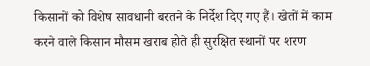किसानों को विशेष सावधानी बरतने के निर्देश दिए गए हैं। खेतों में काम करने वाले किसान मौसम खराब होते ही सुरक्षित स्थानों पर शरण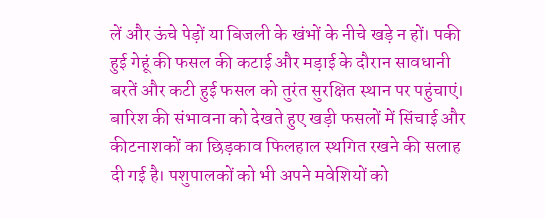लें और ऊंचे पेड़ों या बिजली के खंभों के नीचे खड़े न हों। पकी हुई गेहूं की फसल की कटाई और मड़ाई के दौरान सावधानी बरतें और कटी हुई फसल को तुरंत सुरक्षित स्थान पर पहुंचाएं। बारिश की संभावना को देखते हुए खड़ी फसलों में सिंचाई और कीटनाशकों का छिड़काव फिलहाल स्थगित रखने की सलाह दी गई है। पशुपालकों को भी अपने मवेशियों को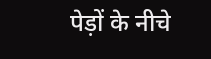पेड़ों के नीचे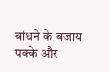बांधने के बजाय पक्के और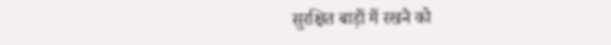सुरक्षित बाड़ों में रखने को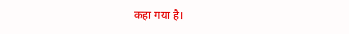कहा गया है।